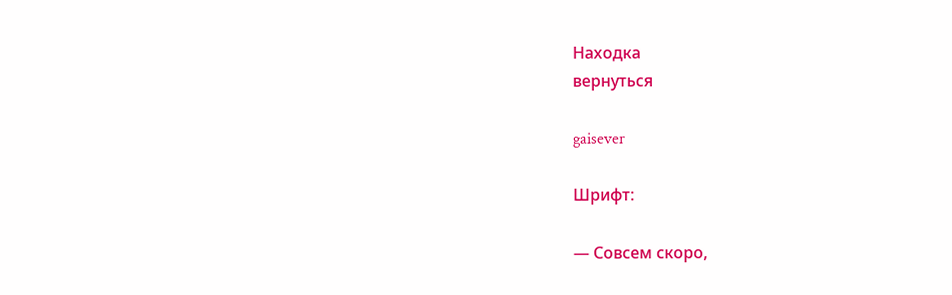Находка
вернуться

gaisever

Шрифт:

— Совсем скоро,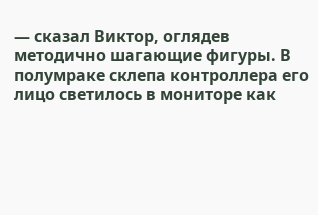— сказал Виктор, оглядев методично шагающие фигуры. В полумраке склепа контроллера его лицо светилось в мониторе как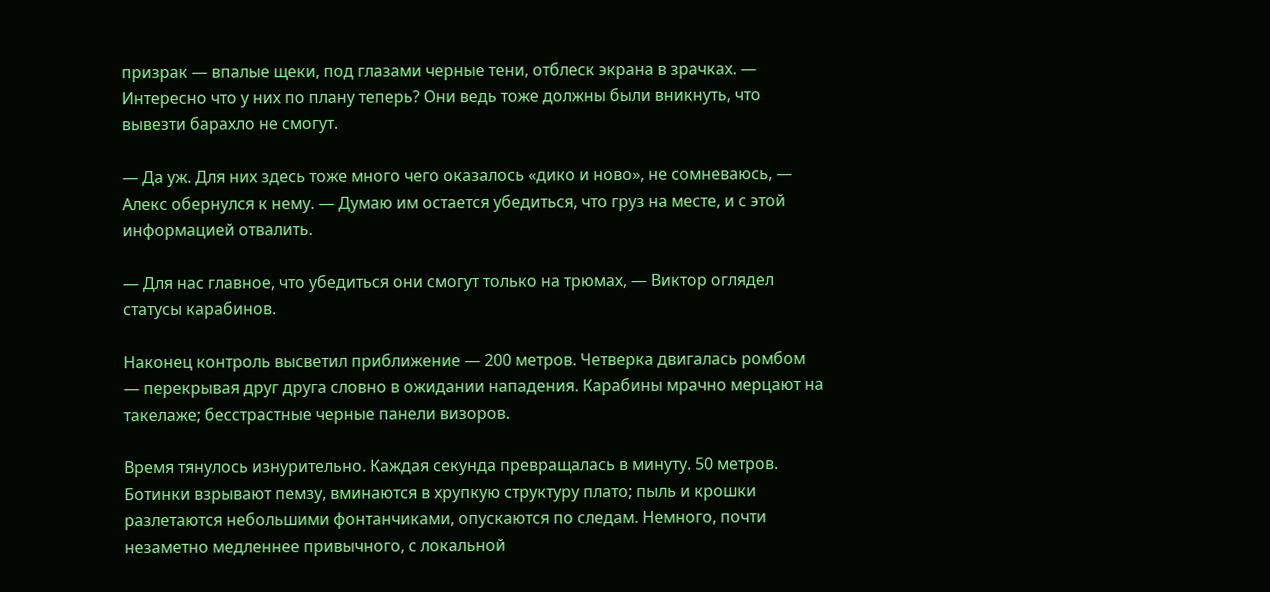призрак — впалые щеки, под глазами черные тени, отблеск экрана в зрачках. — Интересно что у них по плану теперь? Они ведь тоже должны были вникнуть, что вывезти барахло не смогут.

— Да уж. Для них здесь тоже много чего оказалось «дико и ново», не сомневаюсь, — Алекс обернулся к нему. — Думаю им остается убедиться, что груз на месте, и с этой информацией отвалить.

— Для нас главное, что убедиться они смогут только на трюмах, — Виктор оглядел статусы карабинов.

Наконец контроль высветил приближение — 200 метров. Четверка двигалась ромбом — перекрывая друг друга словно в ожидании нападения. Карабины мрачно мерцают на такелаже; бесстрастные черные панели визоров.

Время тянулось изнурительно. Каждая секунда превращалась в минуту. 50 метров. Ботинки взрывают пемзу, вминаются в хрупкую структуру плато; пыль и крошки разлетаются небольшими фонтанчиками, опускаются по следам. Немного, почти незаметно медленнее привычного, с локальной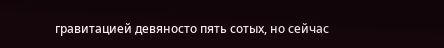гравитацией девяносто пять сотых, но сейчас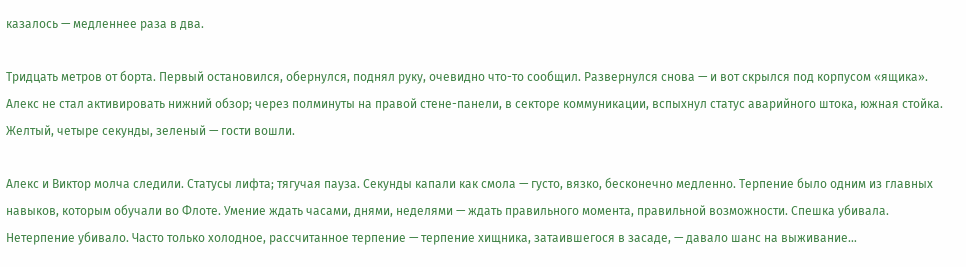казалось — медленнее раза в два.

Тридцать метров от борта. Первый остановился, обернулся, поднял руку, очевидно что-то сообщил. Развернулся снова — и вот скрылся под корпусом «ящика». Алекс не стал активировать нижний обзор; через полминуты на правой стене-панели, в секторе коммуникации, вспыхнул статус аварийного штока, южная стойка. Желтый, четыре секунды, зеленый — гости вошли.

Алекс и Виктор молча следили. Статусы лифта; тягучая пауза. Секунды капали как смола — густо, вязко, бесконечно медленно. Терпение было одним из главных навыков, которым обучали во Флоте. Умение ждать часами, днями, неделями — ждать правильного момента, правильной возможности. Спешка убивала. Нетерпение убивало. Часто только холодное, рассчитанное терпение — терпение хищника, затаившегося в засаде, — давало шанс на выживание…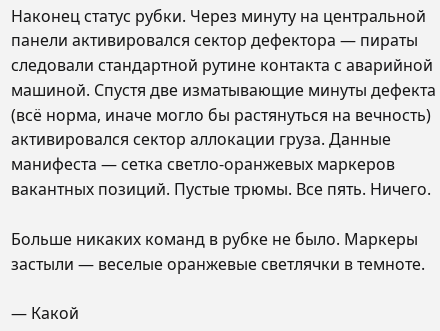Наконец статус рубки. Через минуту на центральной панели активировался сектор дефектора — пираты следовали стандартной рутине контакта с аварийной машиной. Спустя две изматывающие минуты дефекта (всё норма, иначе могло бы растянуться на вечность) активировался сектор аллокации груза. Данные манифеста — сетка светло-оранжевых маркеров вакантных позиций. Пустые трюмы. Все пять. Ничего.

Больше никаких команд в рубке не было. Маркеры застыли — веселые оранжевые светлячки в темноте.

— Какой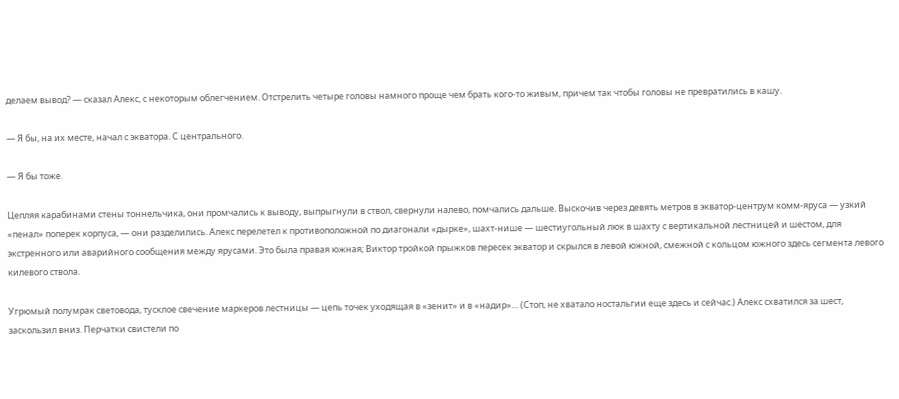делаем вывод? — сказал Алекс, с некоторым облегчением. Отстрелить четыре головы намного проще чем брать кого-то живым, причем так чтобы головы не превратились в кашу.

— Я бы, на их месте, начал с экватора. С центрального.

— Я бы тоже.

Цепляя карабинами стены тоннельчика, они промчались к выводу, выпрыгнули в ствол, свернули налево, помчались дальше. Выскочив через девять метров в экватор-центрум комм-яруса — узкий «пенал» поперек корпуса, — они разделились. Алекс перелетел к противоположной по диагонали «дырке», шахт-нише — шестиугольный люк в шахту с вертикальной лестницей и шестом, для экстренного или аварийного сообщения между ярусами. Это была правая южная; Виктор тройкой прыжков пересек экватор и скрылся в левой южной, смежной с кольцом южного здесь сегмента левого килевого ствола.

Угрюмый полумрак световода, тусклое свечение маркеров лестницы — цепь точек уходящая в «зенит» и в «надир»… (Стоп, не хватало ностальгии еще здесь и сейчас.) Алекс схватился за шест, заскользил вниз. Перчатки свистели по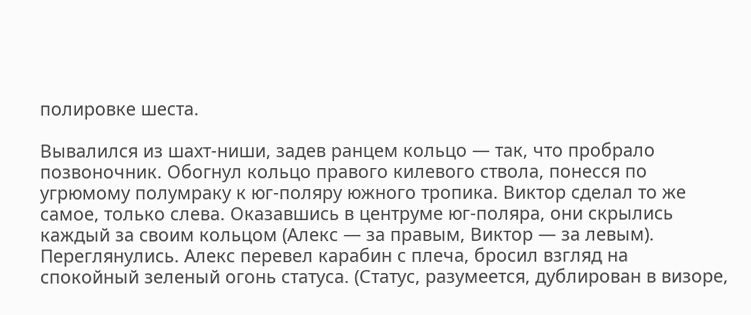полировке шеста.

Вывалился из шахт-ниши, задев ранцем кольцо — так, что пробрало позвоночник. Обогнул кольцо правого килевого ствола, понесся по угрюмому полумраку к юг-поляру южного тропика. Виктор сделал то же самое, только слева. Оказавшись в центруме юг-поляра, они скрылись каждый за своим кольцом (Алекс — за правым, Виктор — за левым). Переглянулись. Алекс перевел карабин с плеча, бросил взгляд на спокойный зеленый огонь статуса. (Статус, разумеется, дублирован в визоре,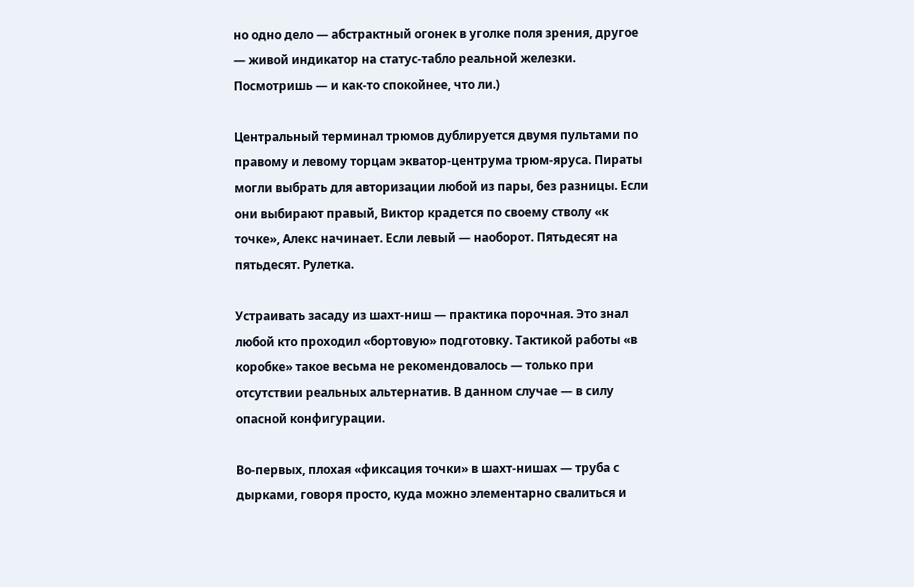но одно дело — абстрактный огонек в уголке поля зрения, другое — живой индикатор на статус-табло реальной железки. Посмотришь — и как-то спокойнее, что ли.)

Центральный терминал трюмов дублируется двумя пультами по правому и левому торцам экватор-центрума трюм-яруса. Пираты могли выбрать для авторизации любой из пары, без разницы. Если они выбирают правый, Виктор крадется по своему стволу «к точке», Алекс начинает. Если левый — наоборот. Пятьдесят на пятьдесят. Рулетка.

Устраивать засаду из шахт-ниш — практика порочная. Это знал любой кто проходил «бортовую» подготовку. Тактикой работы «в коробке» такое весьма не рекомендовалось — только при отсутствии реальных альтернатив. В данном случае — в силу опасной конфигурации.

Во-первых, плохая «фиксация точки» в шахт-нишах — труба с дырками, говоря просто, куда можно элементарно свалиться и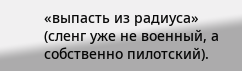«выпасть из радиуса» (сленг уже не военный, а собственно пилотский).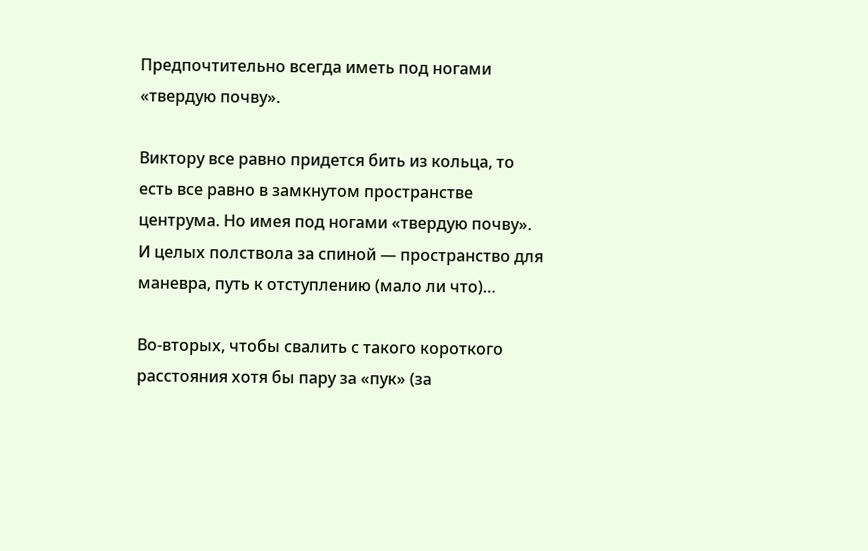Предпочтительно всегда иметь под ногами «твердую почву».

Виктору все равно придется бить из кольца, то есть все равно в замкнутом пространстве центрума. Но имея под ногами «твердую почву». И целых полствола за спиной — пространство для маневра, путь к отступлению (мало ли что)…

Во-вторых, чтобы свалить с такого короткого расстояния хотя бы пару за «пук» (за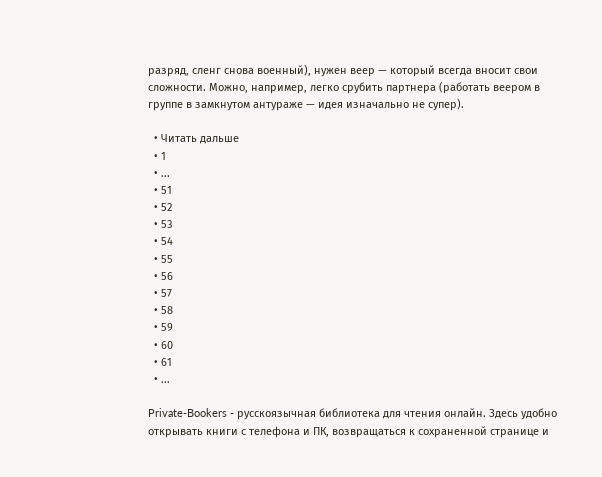разряд, сленг снова военный), нужен веер — который всегда вносит свои сложности. Можно, например, легко срубить партнера (работать веером в группе в замкнутом антураже — идея изначально не супер).

  • Читать дальше
  • 1
  • ...
  • 51
  • 52
  • 53
  • 54
  • 55
  • 56
  • 57
  • 58
  • 59
  • 60
  • 61
  • ...

Private-Bookers - русскоязычная библиотека для чтения онлайн. Здесь удобно открывать книги с телефона и ПК, возвращаться к сохраненной странице и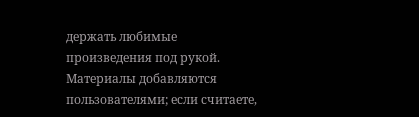держать любимые произведения под рукой. Материалы добавляются пользователями; если считаете,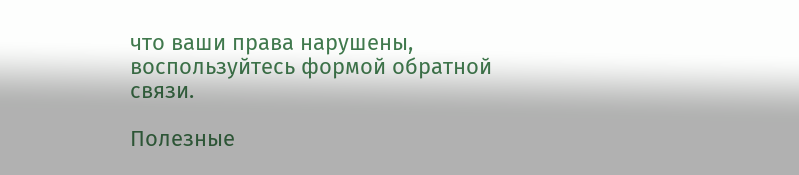что ваши права нарушены, воспользуйтесь формой обратной связи.

Полезные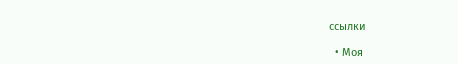ссылки

  • Моя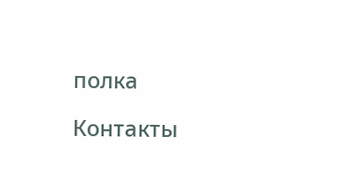полка

Контакты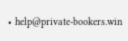• help@private-bookers.win